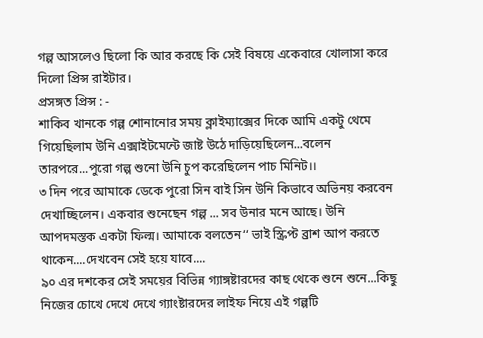গল্প আসলেও ছিলো কি আর করছে কি সেই বিষয়ে একেবারে খোলাসা করে দিলো প্রিন্স রাইটার।
প্রসঙ্গত প্রিন্স : -
শাকিব খানকে গল্প শোনানোর সময় ক্লাইম্যাক্সের দিকে আমি একটু থেমে গিয়েছিলাম উনি এক্সাইটমেন্টে জাষ্ট উঠে দাড়িয়েছিলেন...বলেন তারপরে...পুরো গল্প শুনো উনি চুপ করেছিলেন পাচ মিনিট।।
৩ দিন পরে আমাকে ডেকে পুরো সিন বাই সিন উনি কিভাবে অভিনয় করবেন দেখাচ্ছিলেন। একবার শুনেছেন গল্প ... সব উনার মনে আছে। উনি আপদমস্তক একটা ফিল্ম। আমাকে বলতেন‘‘ ভাই স্ক্রিপ্ট ব্রাশ আপ করতে থাকেন....দেখবেন সেই হয়ে যাবে....
৯০ এর দশকের সেই সময়ের বিভিন্ন গ্যাঙ্গষ্টারদের কাছ থেকে শুনে শুনে...কিছু নিজের চোখে দেখে দেখে গ্যাংষ্টারদের লাইফ নিয়ে এই গল্পটি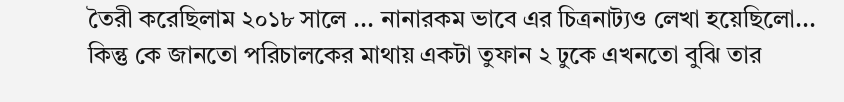তৈরী করেছিলাম ২০১৮ সালে ... নানারকম ভাবে এর চিত্রনাট্যও লেখা হয়েছিলো...
কিন্তু কে জানতো পরিচালকের মাথায় একটা তুফান ২ ঢুকে এখনতো বুঝি তার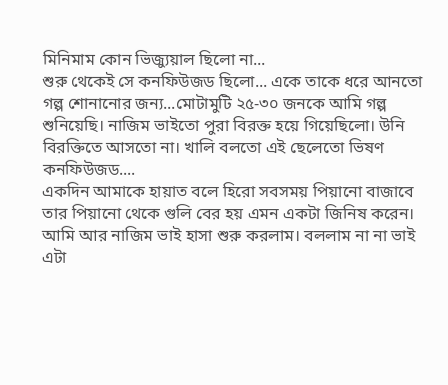মিনিমাম কোন ভিজ্যুয়াল ছিলো না...
শুরু থেকেই সে কনফিউজড ছিলো... একে তাকে ধরে আনতো গল্প শোনানোর জন্য...মোটামুটি ২৫-৩০ জনকে আমি গল্প শুনিয়েছি। নাজিম ভাইতো পুরা বিরক্ত হয়ে গিয়েছিলো। উনি বিরক্তিতে আসতো না। খালি বলতো এই ছেলেতো ভিষণ কনফিউজড....
একদিন আমাকে হায়াত বলে হিরো সবসময় পিয়ানো বাজাবে তার পিয়ানো থেকে গুলি বের হয় এমন একটা জিনিষ করেন। আমি আর নাজিম ভাই হাসা শুরু করলাম। বললাম না না ভাই এটা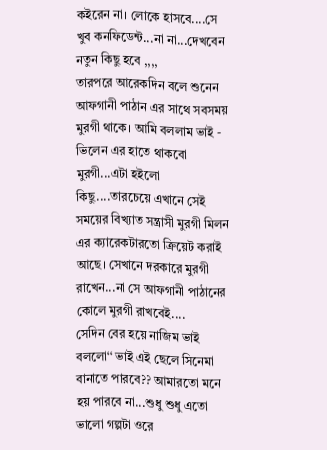কইরেন না। লোকে হাসবে....সে খুব কনফিডেন্ট...না না...দেখবেন নতুন কিছু হবে ,,,,
তারপরে আরেকদিন বলে শুনেন আফগানী পাঠান এর সাথে সবসময় মুরগী থাকে। আমি বললাম ভাই - ভিলেন এর হাতে থাকবো মুরগী...এটা হইলো কিছু....তারচেয়ে এখানে সেই সময়ের বিখ্যাত সন্ত্রাসী মুরগী মিলন এর ক্যারেকটারতো ক্রিয়েট করাই আছে। সেখানে দরকারে মুরগী রাখেন...না সে আফগানী পাঠানের কোলে মুরগী রাখবেই....
সেদিন বের হয়ে নাজিম ভাই বললো‘‘ ভাই এই ছেলে সিনেমা বানাতে পারবে?? আমারতো মনে হয় পারবে না...শুধু শুধু এতো ভালো গল্পটা ওরে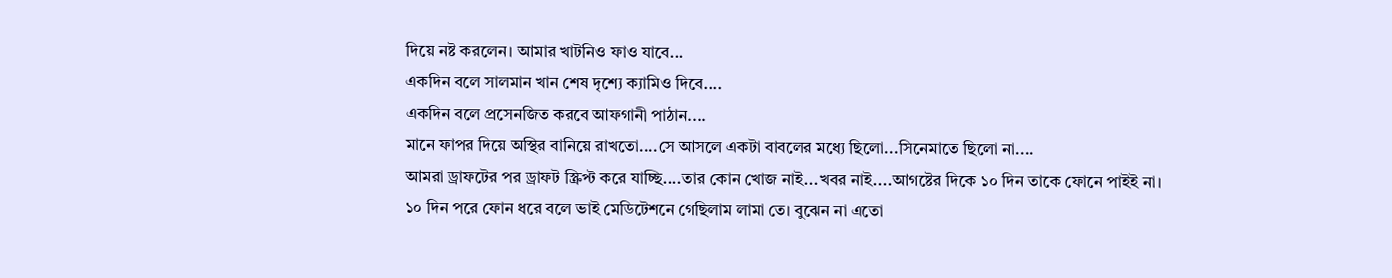দিয়ে নষ্ট করলেন। আমার খাটনিও ফাও যাবে...
একদিন বলে সালমান খান শেষ দৃশ্যে ক্যামিও দিবে....
একদিন বলে প্রসেনজিত করবে আফগানী পাঠান....
মানে ফাপর দিয়ে অস্থির বানিয়ে রাখতো....সে আসলে একটা বাবলের মধ্যে ছিলো...সিনেমাতে ছিলো না....
আমরা ড্রাফটের পর ড্রাফট স্ক্রিপ্ট করে যাচ্ছি....তার কোন খোজ নাই...খবর নাই....আগষ্টের দিকে ১০ দিন তাকে ফোনে পাইই না।
১০ দিন পরে ফোন ধরে বলে ভাই মেডিটেশনে গেছিলাম লামা তে। বুঝেন না এতো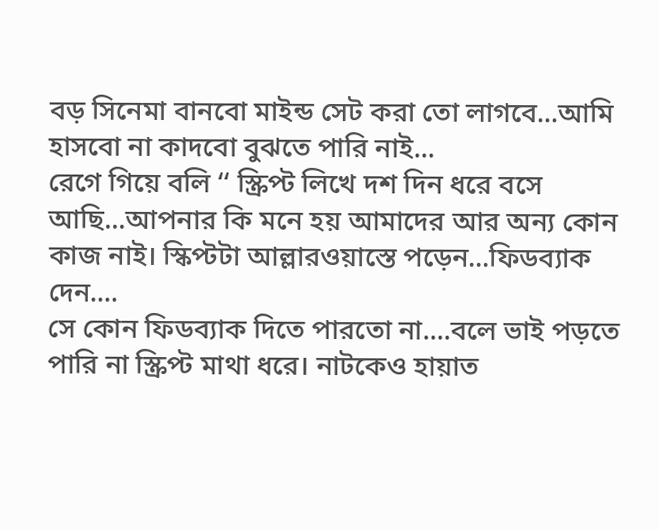বড় সিনেমা বানবো মাইন্ড সেট করা তো লাগবে...আমি হাসবো না কাদবো বুঝতে পারি নাই...
রেগে গিয়ে বলি ‘‘ স্ক্রিপ্ট লিখে দশ দিন ধরে বসে আছি...আপনার কি মনে হয় আমাদের আর অন্য কোন কাজ নাই। স্কিপ্টটা আল্লারওয়াস্তে পড়েন...ফিডব্যাক দেন....
সে কোন ফিডব্যাক দিতে পারতো না....বলে ভাই পড়তে পারি না স্ক্রিপ্ট মাথা ধরে। নাটকেও হায়াত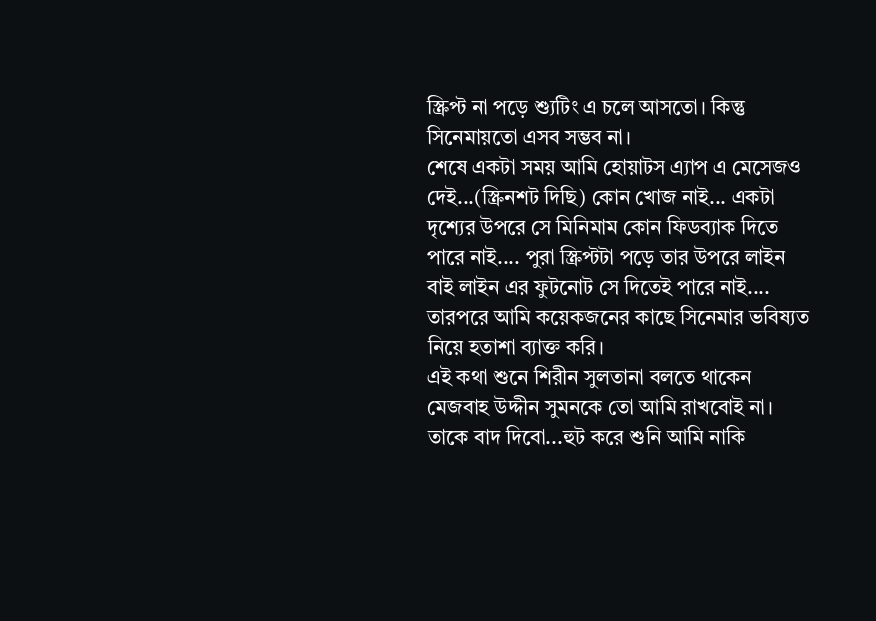স্ক্রিপ্ট না পড়ে শ্যুটিং এ চলে আসতো। কিন্তু সিনেমায়তো এসব সম্ভব না।
শেষে একটা সময় আমি হোয়াটস এ্যাপ এ মেসেজও দেই...(স্ক্রিনশট দিছি) কোন খোজ নাই... একটা দৃশ্যের উপরে সে মিনিমাম কোন ফিডব্যাক দিতে পারে নাই.... পুরা স্ক্রিপ্টটা পড়ে তার উপরে লাইন বাই লাইন এর ফুটনোট সে দিতেই পারে নাই....
তারপরে আমি কয়েকজনের কাছে সিনেমার ভবিষ্যত নিয়ে হতাশা ব্যাক্ত করি।
এই কথা শুনে শিরীন সুলতানা বলতে থাকেন মেজবাহ উদ্দীন সুমনকে তো আমি রাখবোই না। তাকে বাদ দিবো...হুট করে শুনি আমি নাকি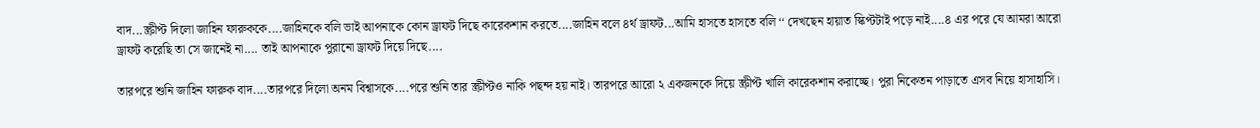বাদ...স্ক্রীপ্ট দিলো জাহিন ফারুককে....জাহিনকে বলি ভাই আপনাকে কোন ড্রাফট দিছে কারেকশান করতে....জাহিন বলে ৪র্থ ড্রাফট...আমি হাসতে হাসতে বলি ‘‘ দেখছেন হায়াত স্কিপ্টটাই পড়ে নাই....৪ এর পরে যে আমরা আরো ড্রাফট করেছি তা সে জানেই না.... তাই আপনাকে পুরানো ড্রাফট দিয়ে দিছে....

তারপরে শুনি জাহিন ফারুক বাদ....তারপরে দিলো অনম বিশ্বাসকে....পরে শুনি তার স্ক্রীপ্টও নাকি পছন্দ হয় নাই। তারপরে আরো ২ একজনকে দিয়ে স্ক্রীপ্ট খালি কারেকশান করাচ্ছে। পুরা নিকেতন পাড়াতে এসব নিয়ে হাসাহাসি।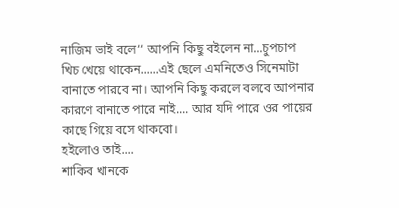নাজিম ভাই বলে‘‘ আপনি কিছু বইলেন না...চুপচাপ খিচ খেয়ে থাকেন......এই ছেলে এমনিতেও সিনেমাটা বানাতে পারবে না। আপনি কিছু করলে বলবে আপনার কারণে বানাতে পারে নাই.... আর যদি পারে ওর পায়ের কাছে গিয়ে বসে থাকবো।
হইলোও তাই....
শাকিব খানকে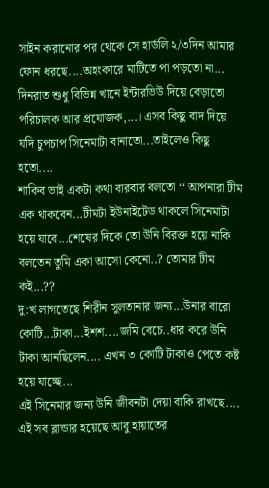সাইন করানোর পর থেকে সে হার্ডলি ২/৩দিন আমার ফোন ধরছে....অহংকারে মাটিতে পা পড়তো না...
দিনরাত শুধু বিভিন্ন খানে ইন্টারভিউ দিয়ে বেড়াতো পরিচালক আর প্রযোজক,...। এসব কিছু বাদ দিয়ে যদি চুপচাপ সিনেমাটা বানাতো...তাইলেও কিছু হতো....
শাকিব ভাই একটা কথা বারবার বলতো ‘‘ আপনারা টীম এক থাকবেন...টীমটা ইউনাইটেড থাকলে সিনেমাটা হয়ে যাবে...শেষের দিকে তো উনি বিরক্ত হয়ে নাকি বলতেন তুমি একা আসো কেনো..? তোমার টীম কই...??
দু:খ লাগতেছে শিরীন সুলতানার জন্য...উনার বারো কোটি...টাকা...ইশশ....জমি বেচে..ধার করে উনি টাকা আনছিলেন.... এখন ৩ কোটি টাকাও পেতে কষ্ট হয়ে যাচ্ছে...
এই সিনেমার জন্য উনি জীবনটা দেয়া বাকি রাখছে.... এই সব ব্লান্ডার হয়েছে আবু হায়াতের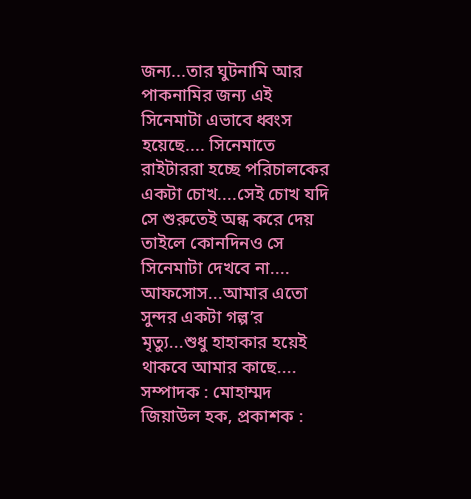জন্য...তার ঘুটনামি আর পাকনামির জন্য এই সিনেমাটা এভাবে ধ্বংস হয়েছে.... সিনেমাতে রাইটাররা হচ্ছে পরিচালকের একটা চোখ....সেই চোখ যদি সে শুরুতেই অন্ধ করে দেয় তাইলে কোনদিনও সে সিনেমাটা দেখবে না....
আফসোস...আমার এতো সুন্দর একটা গল্প’র মৃত্যু...শুধু হাহাকার হয়েই থাকবে আমার কাছে....
সম্পাদক : মোহাম্মদ জিয়াউল হক, প্রকাশক :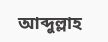আব্দুল্লাহ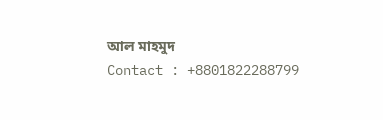আল মাহমুদ
Contact : +8801822288799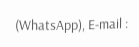(WhatsApp), E-mail :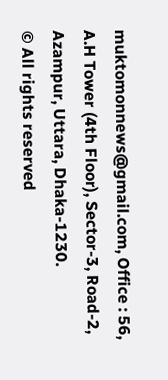muktomonnews@gmail.com, Office : 56, A.H Tower (4th Floor), Sector-3, Road-2, Azampur, Uttara, Dhaka-1230.
© All rights reserved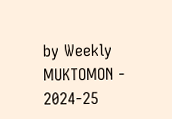by Weekly MUKTOMON - 2024-25